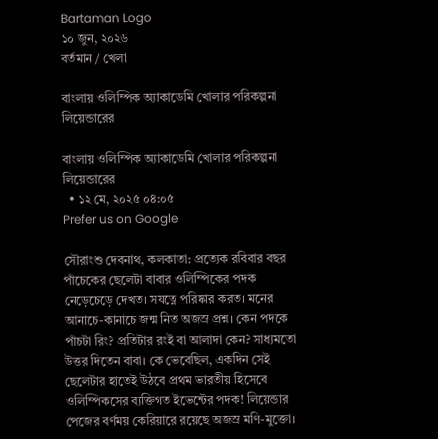Bartaman Logo
১০ জুন, ২০২৬
বর্তমান / খেলা

বাংলায় ওলিম্পিক অ্যাকাডেমি খোলার পরিকল্পনা লিয়েন্ডারের

বাংলায় ওলিম্পিক অ্যাকাডেমি খোলার পরিকল্পনা লিয়েন্ডারের
  • ১২ মে, ২০২৫ ০৪:০৫
Prefer us on Google

সৌরাংশু দেবনাথ, কলকাতা: প্রত্যেক রবিবার বছর পাঁচেকের ছেলেটা বাবার ওলিম্পিকের পদক নেড়েচেড়ে দেখত। সযত্নে পরিষ্কার করত। মনের আনাচে-কানাচে জন্ম নিত অজস্র প্রশ্ন। কেন পদকে পাঁচটা রিং? প্রতিটার রংই বা আলাদা কেন? সাধ্যমতো উত্তর দিতেন বাবা। কে ভেবেছিল, একদিন সেই ছেলেটার হাতেই উঠবে প্রথম ভারতীয় হিসেবে ওলিম্পিকসের ব্যক্তিগত ইভেন্টের পদক! লিয়েন্ডার পেজের বর্ণময় কেরিয়ারে রয়েছে অজস্র মণি-মুক্তো।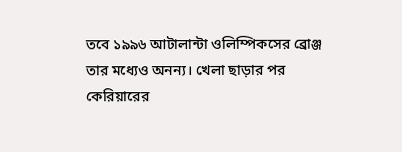তবে ১৯৯৬ আটালান্টা ওলিম্পিকসের ব্রোঞ্জ তার মধ্যেও অনন্য। খেলা ছাড়ার পর কেরিয়ারের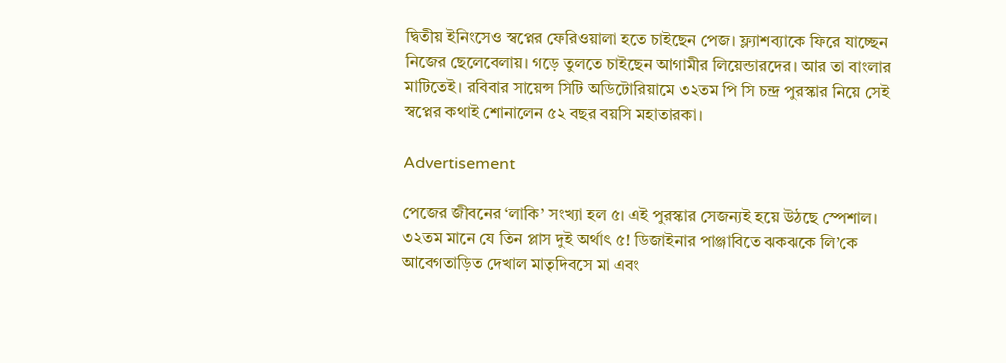দ্বিতীয় ইনিংসেও স্বপ্নের ফেরিওয়ালা হতে চাইছেন পেজ। ফ্ল্যাশব্যাকে ফিরে যাচ্ছেন নিজের ছেলেবেলায়। গড়ে তুলতে চাইছেন আগামীর লিয়েন্ডারদের। আর তা বাংলার মাটিতেই। রবিবার সায়েন্স সিটি অডিটোরিয়ামে ৩২তম পি সি চন্দ্র পুরস্কার নিয়ে সেই স্বপ্নের কথাই শোনালেন ৫২ বছর বয়সি মহাতারকা।

Advertisement

পেজের জীবনের ‘লাকি’ সংখ্যা হল ৫। এই পুরস্কার সেজন্যই হয়ে উঠছে স্পেশাল। ৩২তম মানে যে তিন প্লাস দুই অর্থাৎ ৫! ডিজাইনার পাঞ্জাবিতে ঝকঝকে লি’কে আবেগতাড়িত দেখাল মাতৃদিবসে মা এবং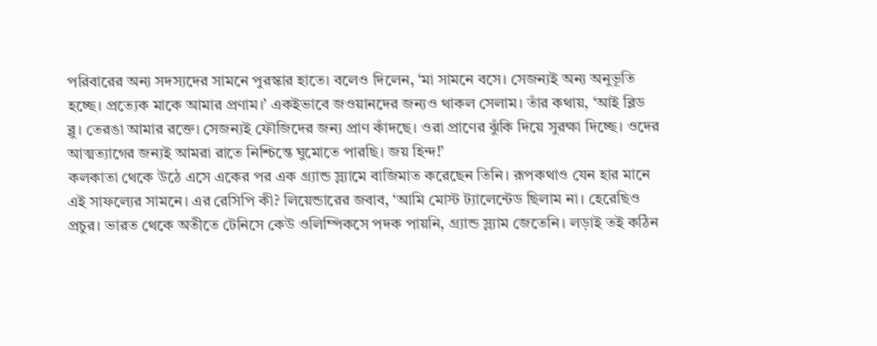পরিবারের অন্য সদস্যদের সামনে পুরস্কার হাতে। বলেও দিলেন, ‘মা সামনে বসে। সেজন্যই অন্য অনুভূতি হচ্ছে। প্রত্যেক মাকে আমার প্রণাম।’ একইভাবে জওয়ানদের জন্যও থাকল সেলাম। তাঁর কথায়, ‘আই ব্লিড ব্লু। তেরঙা আমার রক্তে। সেজন্যই ফৌজিদের জন্য প্রাণ কাঁদছে। ওরা প্রাণের ঝুঁকি দিয়ে সুরক্ষা দিচ্ছে। ওদের আত্মত্যাগের জন্যই আমরা রাতে নিশ্চিন্তে ঘুমোতে পারছি। জয় হিন্দ!’
কলকাতা থেকে উঠে এসে একের পর এক গ্র্যান্ড স্ল্যামে বাজিমাত করেছেন তিনি। রূপকথাও যেন হার মানে এই সাফল্যের সামনে। এর রেসিপি কী? লিয়েন্ডারের জবাব, ‘আমি মোস্ট ট্যালেন্টেড ছিলাম না। হেরেছিও প্রচুর। ভারত থেকে অতীতে টেনিসে কেউ ওলিম্পিকসে পদক পায়নি, গ্র্যান্ড স্ল্যাম জেতেনি। লড়াই তই কঠিন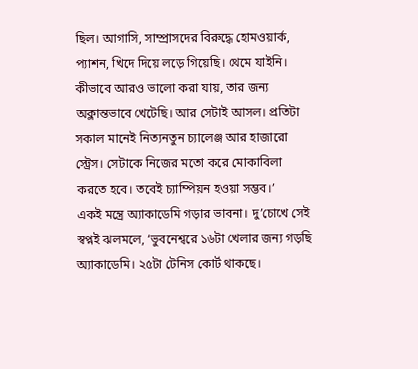ছিল। আগাসি, সাম্প্রাসদের বিরুদ্ধে হোমওয়ার্ক, প্যাশন, খিদে দিয়ে লড়ে গিয়েছি। থেমে যাইনি। কীভাবে আরও ভালো করা যায়, তার জন্য অক্লান্তভাবে খেটেছি। আর সেটাই আসল। প্রতিটা সকাল মানেই নিত্যনতুন চ্যালেঞ্জ আর হাজারো স্ট্রেস। সেটাকে নিজের মতো করে মোকাবিলা করতে হবে। তবেই চ্যাম্পিয়ন হওয়া সম্ভব।’
একই মন্ত্রে অ্যাকাডেমি গড়ার ভাবনা। দু’চোখে সেই স্বপ্নই ঝলমলে, ‘ভুবনেশ্বরে ১৬টা খেলার জন্য গড়ছি অ্যাকাডেমি। ২৫টা টেনিস কোর্ট থাকছে।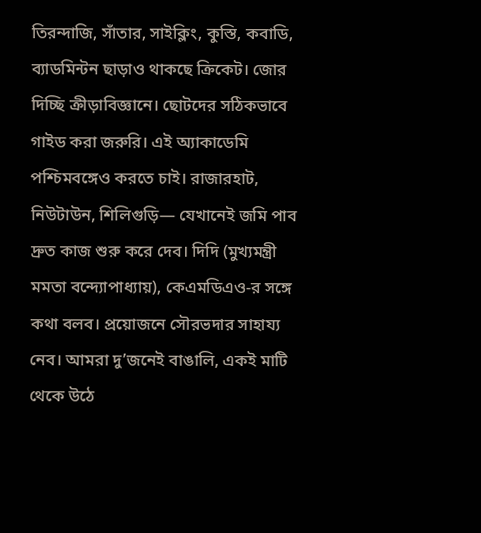তিরন্দাজি, সাঁতার, সাইক্লিং, কুস্তি, কবাডি, ব্যাডমিন্টন ছাড়াও থাকছে ক্রিকেট। জোর দিচ্ছি ক্রীড়াবিজ্ঞানে। ছোটদের সঠিকভাবে গাইড করা জরুরি। এই অ্যাকাডেমি পশ্চিমবঙ্গেও করতে চাই। রাজারহাট, নিউটাউন, শিলিগুড়ি— যেখানেই জমি পাব দ্রুত কাজ শুরু করে দেব। দিদি (মুখ্যমন্ত্রী মমতা বন্দ্যোপাধ্যায়), কেএমডিএও-র সঙ্গে কথা বলব। প্রয়োজনে সৌরভদার সাহায্য নেব। আমরা দু’জনেই বাঙালি, একই মাটি থেকে উঠে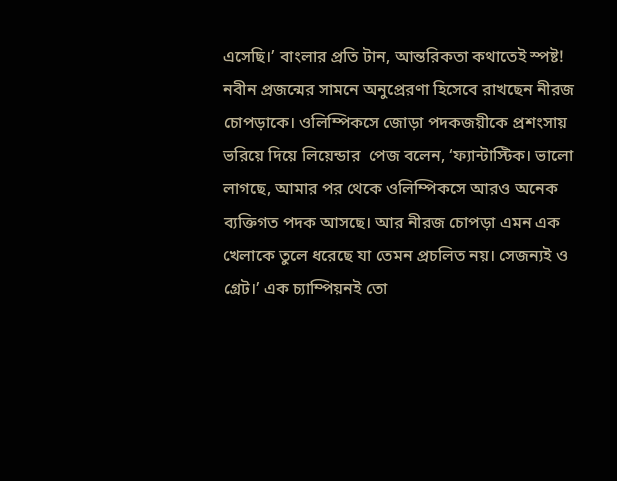এসেছি।’ বাংলার প্রতি টান, আন্তরিকতা কথাতেই স্পষ্ট!
নবীন প্রজন্মের সামনে অনুপ্রেরণা হিসেবে রাখছেন নীরজ চোপড়াকে। ওলিম্পিকসে জোড়া পদকজয়ীকে প্রশংসায় ভরিয়ে দিয়ে লিয়েন্ডার  পেজ বলেন, ‘ফ্যান্টাস্টিক। ভালো লাগছে, আমার পর থেকে ওলিম্পিকসে আরও অনেক ব্যক্তিগত পদক আসছে। আর নীরজ চোপড়া এমন এক খেলাকে তুলে ধরেছে যা তেমন প্রচলিত নয়। সেজন্যই ও গ্রেট।’ এক চ্যাম্পিয়নই তো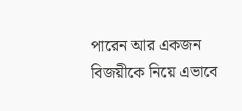পারেন আর একজন বিজয়ীকে নিয়ে এভাবে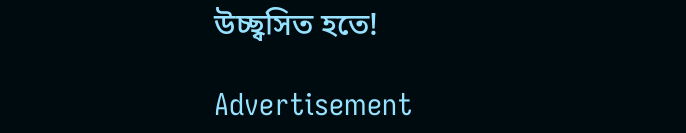উচ্ছ্বসিত হতে!

Advertisement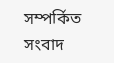সম্পর্কিত সংবাদ